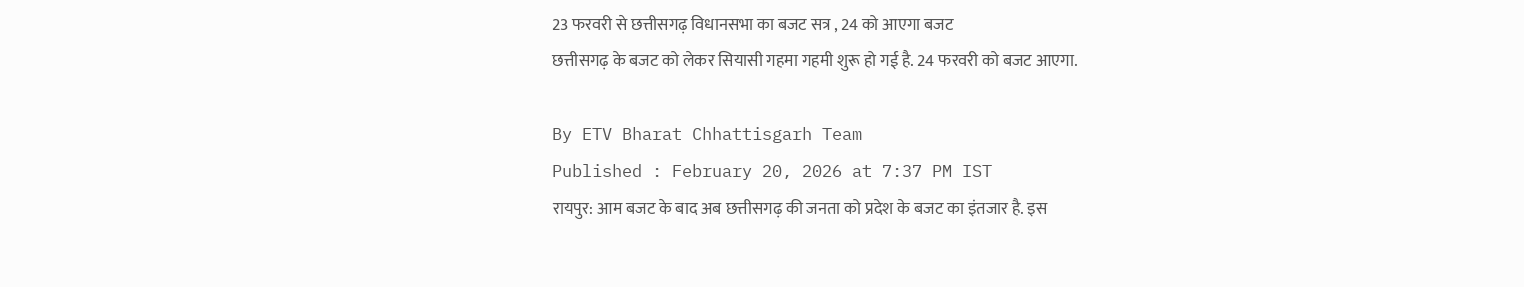23 फरवरी से छत्तीसगढ़ विधानसभा का बजट सत्र , 24 को आएगा बजट
छत्तीसगढ़ के बजट को लेकर सियासी गहमा गहमी शुरू हो गई है. 24 फरवरी को बजट आएगा.

By ETV Bharat Chhattisgarh Team
Published : February 20, 2026 at 7:37 PM IST
रायपुर: आम बजट के बाद अब छत्तीसगढ़ की जनता को प्रदेश के बजट का इंतजार है. इस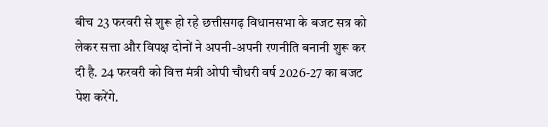बीच 23 फरवरी से शुरू हो रहे छत्तीसगढ़ विधानसभा के बजट सत्र को लेकर सत्ता और विपक्ष दोनों ने अपनी-अपनी रणनीति बनानी शुरू कर दी है. 24 फरवरी को वित्त मंत्री ओपी चौधरी वर्ष 2026-27 का बजट पेश करेंगे.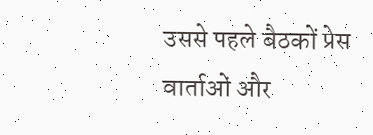उससे पहले बैठकों प्रेस वार्ताओं और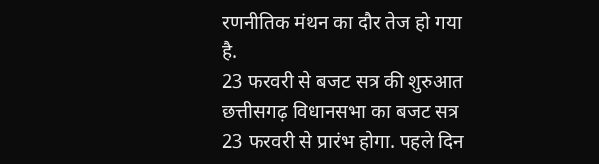रणनीतिक मंथन का दौर तेज हो गया है.
23 फरवरी से बजट सत्र की शुरुआत
छत्तीसगढ़ विधानसभा का बजट सत्र 23 फरवरी से प्रारंभ होगा. पहले दिन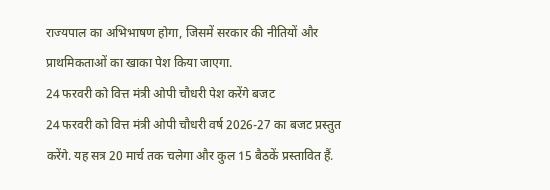राज्यपाल का अभिभाषण होगा, जिसमें सरकार की नीतियों और प्राथमिकताओं का खाका पेश किया जाएगा.
24 फरवरी को वित्त मंत्री ओपी चौधरी पेश करेंगे बजट
24 फरवरी को वित्त मंत्री ओपी चौधरी वर्ष 2026-27 का बजट प्रस्तुत करेंगे. यह सत्र 20 मार्च तक चलेगा और कुल 15 बैठकें प्रस्तावित हैं.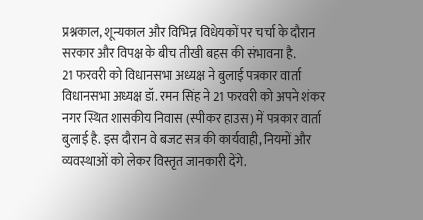प्रश्नकाल, शून्यकाल और विभिन्न विधेयकों पर चर्चा के दौरान सरकार और विपक्ष के बीच तीखी बहस की संभावना है.
21 फरवरी को विधानसभा अध्यक्ष ने बुलाई पत्रकार वार्ता
विधानसभा अध्यक्ष डॉ. रमन सिंह ने 21 फरवरी को अपने शंकर नगर स्थित शासकीय निवास (स्पीकर हाउस) में पत्रकार वार्ता बुलाई है. इस दौरान वे बजट सत्र की कार्यवाही, नियमों और व्यवस्थाओं को लेकर विस्तृत जानकारी देंगे.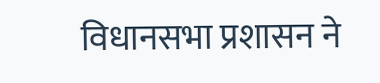विधानसभा प्रशासन ने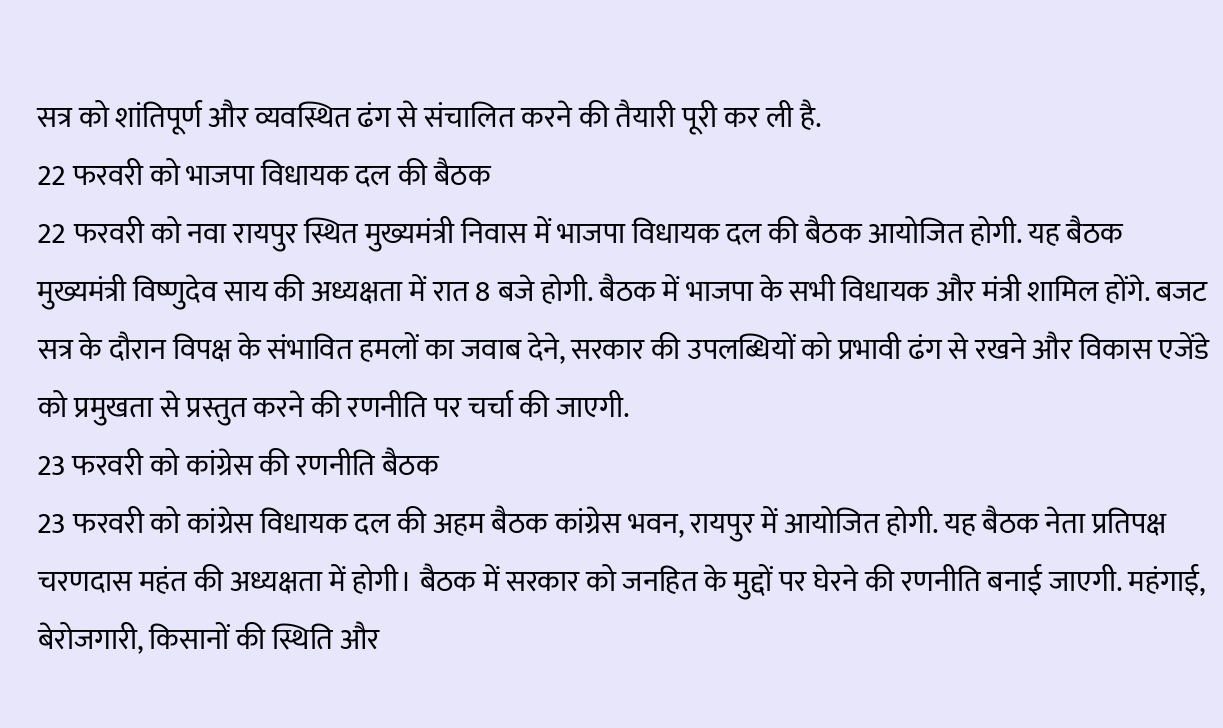सत्र को शांतिपूर्ण और व्यवस्थित ढंग से संचालित करने की तैयारी पूरी कर ली है.
22 फरवरी को भाजपा विधायक दल की बैठक
22 फरवरी को नवा रायपुर स्थित मुख्यमंत्री निवास में भाजपा विधायक दल की बैठक आयोजित होगी. यह बैठक मुख्यमंत्री विष्णुदेव साय की अध्यक्षता में रात 8 बजे होगी. बैठक में भाजपा के सभी विधायक और मंत्री शामिल होंगे. बजट सत्र के दौरान विपक्ष के संभावित हमलों का जवाब देने, सरकार की उपलब्धियों को प्रभावी ढंग से रखने और विकास एजेंडे को प्रमुखता से प्रस्तुत करने की रणनीति पर चर्चा की जाएगी.
23 फरवरी को कांग्रेस की रणनीति बैठक
23 फरवरी को कांग्रेस विधायक दल की अहम बैठक कांग्रेस भवन, रायपुर में आयोजित होगी. यह बैठक नेता प्रतिपक्ष चरणदास महंत की अध्यक्षता में होगी। बैठक में सरकार को जनहित के मुद्दों पर घेरने की रणनीति बनाई जाएगी. महंगाई, बेरोजगारी, किसानों की स्थिति और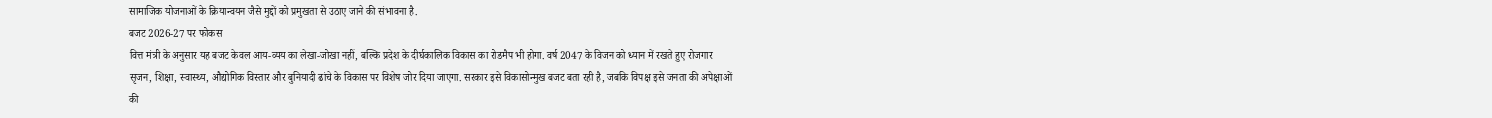सामाजिक योजनाओं के क्रियान्वयन जैसे मुद्दों को प्रमुखता से उठाए जाने की संभावना है.
बजट 2026-27 पर फोकस
वित्त मंत्री के अनुसार यह बजट केवल आय-व्यय का लेखा-जोखा नहीं, बल्कि प्रदेश के दीर्घकालिक विकास का रोडमैप भी होगा. वर्ष 2047 के विजन को ध्यान में रखते हुए रोजगार सृजन, शिक्षा, स्वास्थ्य, औद्योगिक विस्तार और बुनियादी ढांचे के विकास पर विशेष जोर दिया जाएगा. सरकार इसे विकासोन्मुख बजट बता रही है, जबकि विपक्ष इसे जनता की अपेक्षाओं की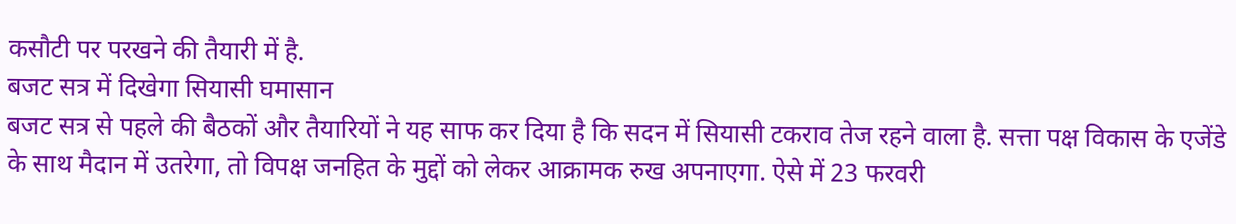कसौटी पर परखने की तैयारी में है.
बजट सत्र में दिखेगा सियासी घमासान
बजट सत्र से पहले की बैठकों और तैयारियों ने यह साफ कर दिया है कि सदन में सियासी टकराव तेज रहने वाला है. सत्ता पक्ष विकास के एजेंडे के साथ मैदान में उतरेगा, तो विपक्ष जनहित के मुद्दों को लेकर आक्रामक रुख अपनाएगा. ऐसे में 23 फरवरी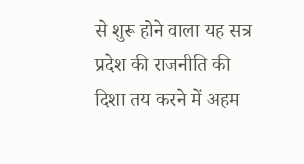से शुरू होने वाला यह सत्र प्रदेश की राजनीति की दिशा तय करने में अहम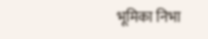भूमिका निभा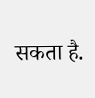सकता है.